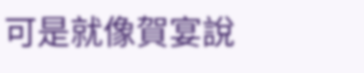可是就像賀宴說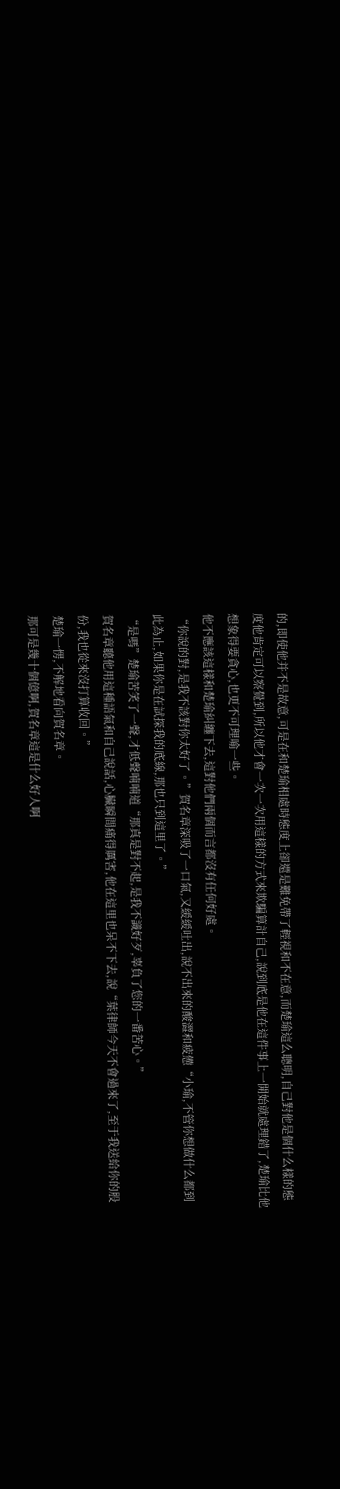的,即使他并不是故意,可是在和楚瑜相處時態度上卻還是難免帶了輕視和不在意,而楚瑜這么聰明,自己對他是個什么樣的態度他肯定可以察覺到,所以他才會一次一次用這樣的方式來欺騙算計自己,說到底是他在這件事上一開始就處理錯了,楚瑜比他想象得要貪心,也更不可理喻一些。
他不應該這樣和楚瑜糾纏下去,這對他們兩個而言都沒有任何好處。
“你說的對,是我不該對你太好了。”賀名章深吸了一口氣,又緩緩吐出,說不出來的酸澀和疲憊“小瑜,不管你想做什么都到此為止,如果你是在試探我的底線,那也只到這里了。”
“是嗎”楚瑜苦笑了一聲,才低聲喃喃道“那真是對不起,是我不識好歹,辜負了您的一番苦心。”
賀名章聽他用這種語氣和自己說話,心臟瞬間痛得厲害,他在這里也呆不下去,說“葉律師今天不會過來了,至于我送給你的股份,我也從來沒打算收回。”
楚瑜一愣,不解地看向賀名章。
那可是幾十個億啊,賀名章這是什么好人啊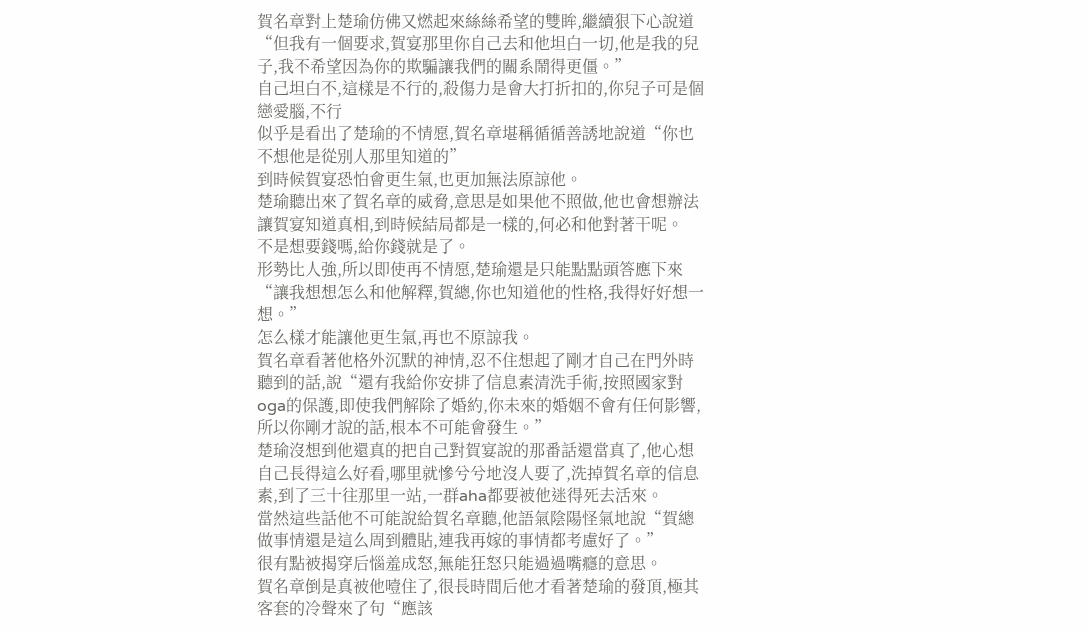賀名章對上楚瑜仿佛又燃起來絲絲希望的雙眸,繼續狠下心說道“但我有一個要求,賀宴那里你自己去和他坦白一切,他是我的兒子,我不希望因為你的欺騙讓我們的關系鬧得更僵。”
自己坦白不,這樣是不行的,殺傷力是會大打折扣的,你兒子可是個戀愛腦,不行
似乎是看出了楚瑜的不情愿,賀名章堪稱循循善誘地說道“你也不想他是從別人那里知道的”
到時候賀宴恐怕會更生氣,也更加無法原諒他。
楚瑜聽出來了賀名章的威脅,意思是如果他不照做,他也會想辦法讓賀宴知道真相,到時候結局都是一樣的,何必和他對著干呢。
不是想要錢嗎,給你錢就是了。
形勢比人強,所以即使再不情愿,楚瑜還是只能點點頭答應下來“讓我想想怎么和他解釋,賀總,你也知道他的性格,我得好好想一想。”
怎么樣才能讓他更生氣,再也不原諒我。
賀名章看著他格外沉默的神情,忍不住想起了剛才自己在門外時聽到的話,說“還有我給你安排了信息素清洗手術,按照國家對oga的保護,即使我們解除了婚約,你未來的婚姻不會有任何影響,所以你剛才說的話,根本不可能會發生。”
楚瑜沒想到他還真的把自己對賀宴說的那番話還當真了,他心想自己長得這么好看,哪里就慘兮兮地沒人要了,洗掉賀名章的信息素,到了三十往那里一站,一群aha都要被他迷得死去活來。
當然這些話他不可能說給賀名章聽,他語氣陰陽怪氣地說“賀總做事情還是這么周到體貼,連我再嫁的事情都考慮好了。”
很有點被揭穿后惱羞成怒,無能狂怒只能過過嘴癮的意思。
賀名章倒是真被他噎住了,很長時間后他才看著楚瑜的發頂,極其客套的冷聲來了句“應該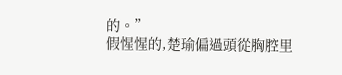的。”
假惺惺的,楚瑜偏過頭從胸腔里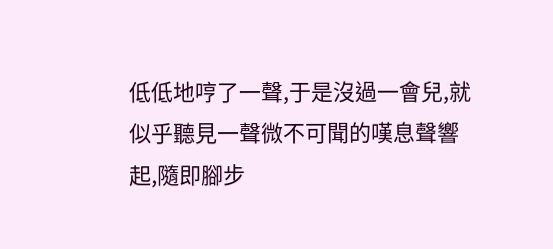低低地哼了一聲,于是沒過一會兒,就似乎聽見一聲微不可聞的嘆息聲響起,隨即腳步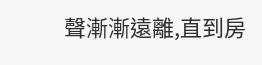聲漸漸遠離,直到房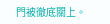門被徹底關上。